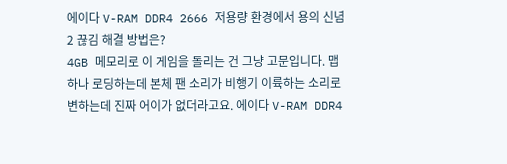에이다 V-RAM DDR4 2666 저용량 환경에서 용의 신념 2 끊김 해결 방법은?
4GB 메모리로 이 게임을 돌리는 건 그냥 고문입니다. 맵 하나 로딩하는데 본체 팬 소리가 비행기 이륙하는 소리로 변하는데 진짜 어이가 없더라고요. 에이다 V-RAM DDR4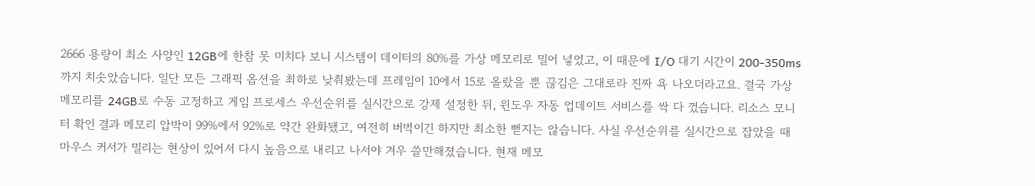2666 용량이 최소 사양인 12GB에 한참 못 미치다 보니 시스템이 데이터의 80%를 가상 메모리로 밀어 넣었고, 이 때문에 I/O 대기 시간이 200-350ms까지 치솟았습니다. 일단 모든 그래픽 옵션을 최하로 낮춰봤는데 프레임이 10에서 15로 올랐을 뿐 끊김은 그대로라 진짜 욕 나오더라고요. 결국 가상 메모리를 24GB로 수동 고정하고 게임 프로세스 우선순위를 실시간으로 강제 설정한 뒤, 윈도우 자동 업데이트 서비스를 싹 다 껐습니다. 리소스 모니터 확인 결과 메모리 압박이 99%에서 92%로 약간 완화됐고, 여전히 버벅이긴 하지만 최소한 뻗지는 않습니다. 사실 우선순위를 실시간으로 잡았을 때 마우스 커서가 밀리는 현상이 있어서 다시 높음으로 내리고 나서야 겨우 쓸만해졌습니다. 현재 메모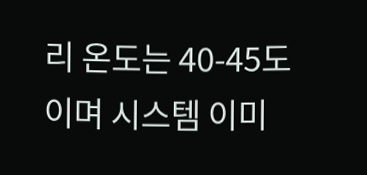리 온도는 40-45도이며 시스템 이미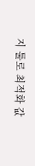지 툴로 최적화 값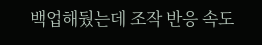백업해뒀는데 조작 반응 속도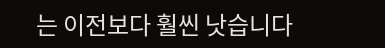는 이전보다 훨씬 낫습니다